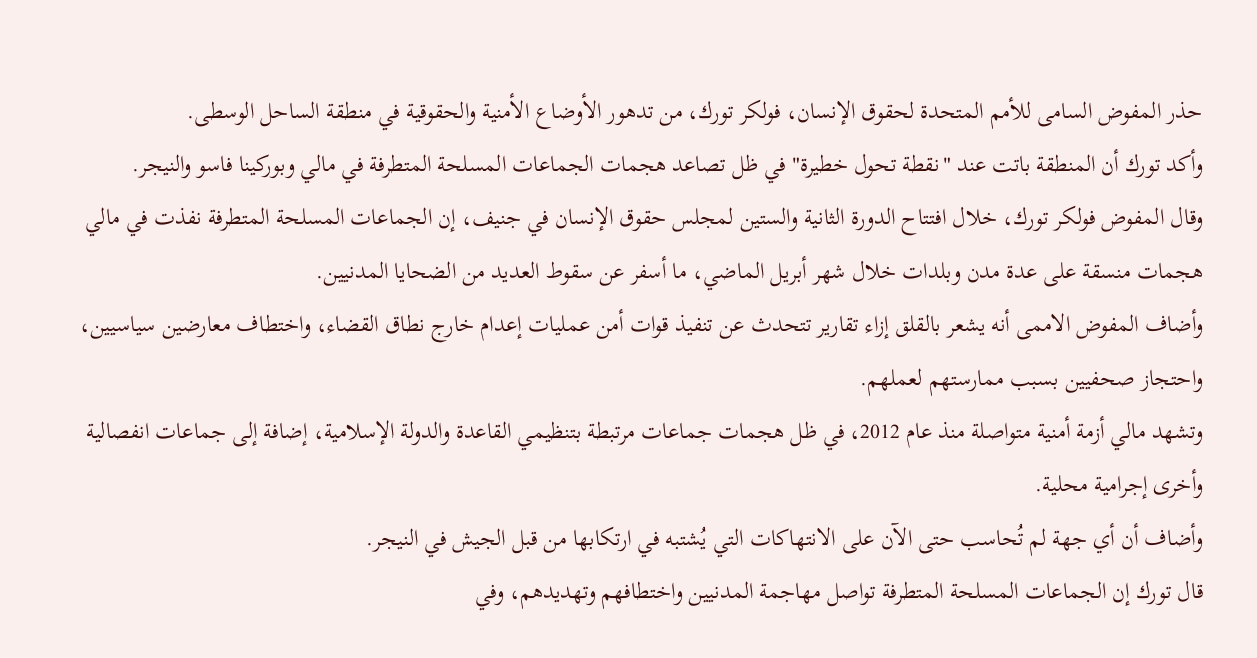حذر المفوض السامى للأمم المتحدة لحقوق الإنسان، فولكر تورك، من تدهور الأوضاع الأمنية والحقوقية في منطقة الساحل الوسطى.
وأكد تورك أن المنطقة باتت عند "نقطة تحول خطيرة" في ظل تصاعد هجمات الجماعات المسلحة المتطرفة في مالي وبوركينا فاسو والنيجر.
وقال المفوض فولكر تورك، خلال افتتاح الدورة الثانية والستين لمجلس حقوق الإنسان في جنيف، إن الجماعات المسلحة المتطرفة نفذت في مالي هجمات منسقة على عدة مدن وبلدات خلال شهر أبريل الماضي، ما أسفر عن سقوط العديد من الضحايا المدنيين.
وأضاف المفوض الاممى أنه يشعر بالقلق إزاء تقارير تتحدث عن تنفيذ قوات أمن عمليات إعدام خارج نطاق القضاء، واختطاف معارضين سياسيين، واحتجاز صحفيين بسبب ممارستهم لعملهم.
وتشهد مالي أزمة أمنية متواصلة منذ عام 2012، في ظل هجمات جماعات مرتبطة بتنظيمي القاعدة والدولة الإسلامية، إضافة إلى جماعات انفصالية وأخرى إجرامية محلية.
وأضاف أن أي جهة لم تُحاسب حتى الآن على الانتهاكات التي يُشتبه في ارتكابها من قبل الجيش في النيجر.
قال تورك إن الجماعات المسلحة المتطرفة تواصل مهاجمة المدنيين واختطافهم وتهديدهم، وفي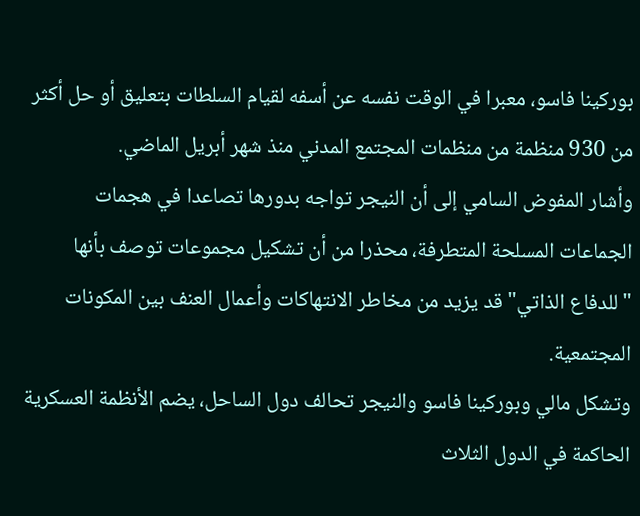بوركينا فاسو، معبرا في الوقت نفسه عن أسفه لقيام السلطات بتعليق أو حل أكثر من 930 منظمة من منظمات المجتمع المدني منذ شهر أبريل الماضي.
وأشار المفوض السامي إلى أن النيجر تواجه بدورها تصاعدا في هجمات الجماعات المسلحة المتطرفة، محذرا من أن تشكيل مجموعات توصف بأنها "للدفاع الذاتي" قد يزيد من مخاطر الانتهاكات وأعمال العنف بين المكونات المجتمعية.
وتشكل مالي وبوركينا فاسو والنيجر تحالف دول الساحل، يضم الأنظمة العسكرية الحاكمة في الدول الثلاث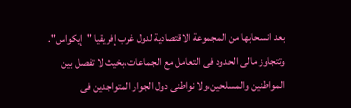بعد انسحابها من المجموعة الاقتصادية لدول غرب إفريقيا "إيكواس".
وتتجاوز مالى الحدود فى التعامل مع الجماعات،بخيث لا تفصل بين المواطنين والمسلحين،ولا نواطنى دول الجوار المتواجدين فى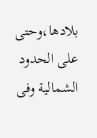بلادها،وحتى على الحدود الشمالية وفى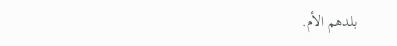بلدهم الأم.